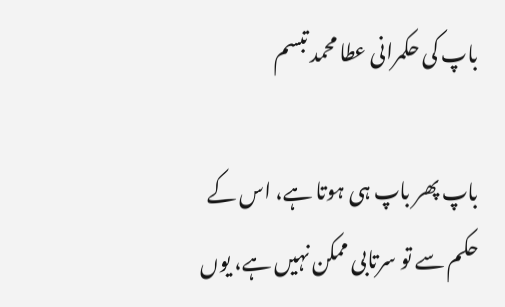باپ کی حکمرانی عطا محمد تبسم

باپ پھر باپ ہی ہوتا ہے، اس کے حکم سے تو سرتابی ممکن نہیں ہے، یوں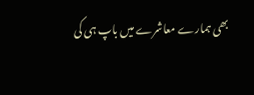بھی ہمارے معاشرے میں باپ ہی کی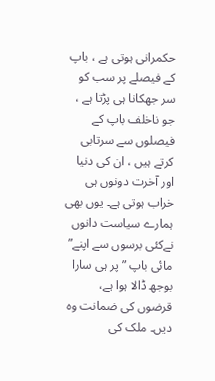حکمرانی ہوتی ہے ، باپ کے فیصلے پر سب کو سر جھکانا ہی پڑتا ہے ، جو ناخلف باپ کے فیصلوں سے سرتابی کرتے ہیں ، ان کی دنیا اور آخرت دونوں ہی خراب ہوتی ہے۔ یوں بھی ہمارے سیاست دانوں نےکئی برسوں سے اپنے” مائی باپ ” پر ہی سارا بوجھ ڈالا ہوا ہے، قرضوں کی ضمانت وہ دیں۔ ملک کی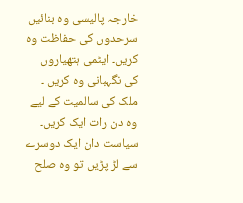خارجہ پالیسی وہ بنائیں سرحدوں کی حفاظت وہ کریں۔ ایٹمی ہتھیاروں کی نگہبانی وہ کریں ۔ ملک کی سالمیت کے لیے وہ دن رات ایک کریں۔ سیاست دان ایک دوسرے سے لڑ پڑیں تو وہ صلح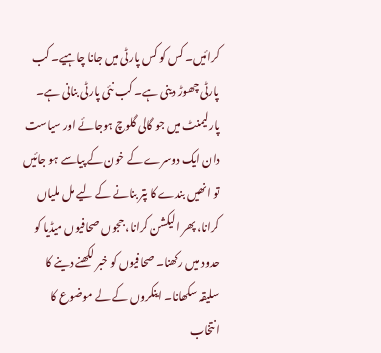کرائیں۔ کس کو کس پارٹی میں جانا چاہیے۔ کب پارٹی چھوڑ دینی ہے۔ کب نئی پارٹی بنانی ہے۔ پارلیمنٹ میں جو گالی گلوچ ہوجائے اور سیاست دان ایک دوسرے کے خون کے پیاسے ہو جائیں تو انھیں بندے کا پتر بنانے کے لیے مل ملیاں کرانا، پھر الیکشن کرانا، ججوں صحافیوں میڈیا کو حدود میں رکھنا۔ صحافیوں کو خبر لکھنے دینے کا سلیقہ سکھانا۔ اینکروں کے لے موضوع کا انتخاب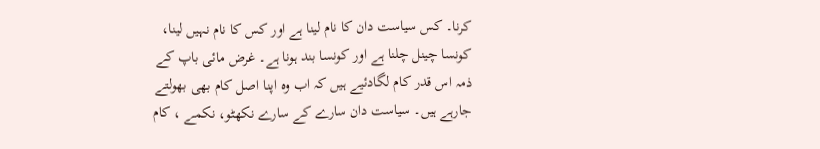کرنا۔ کس سیاست دان کا نام لینا ہے اور کس کا نام نہیں لینا، کونسا چینل چلنا ہے اور کونسا بند ہونا ہے۔ غرض مائی باپ کے ذمہ اس قدر کام لگادئیے ہیں کہ اب وہ اپنا اصل کام بھی بھولتے جارہے ہیں۔ سیاست دان سارے کے سارے نکھٹو، نکمے ، کام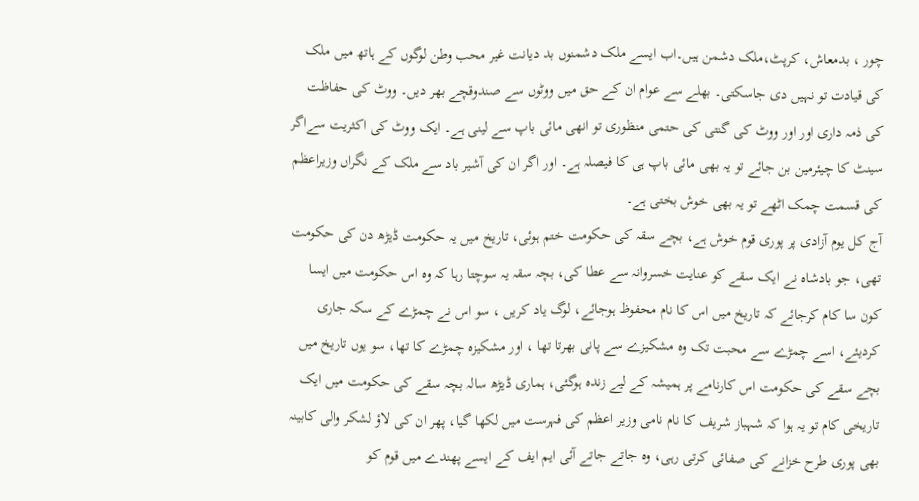چور ، بدمعاش، کرپٹ،ملک دشمن ہیں۔اب ایسے ملک دشمنوں بد دیانت غیر محب وطن لوگوں کے ہاتھ میں ملک کی قیادت تو نہیں دی جاسکتی۔ بھلے سے عوام ان کے حق میں ووٹوں سے صندوقچے بھر دیں۔ ووٹ کی حفاظت کی ذمہ داری اور اور ووٹ کی گنتی کی حتمی منظوری تو انھی مائی باپ سے لینی ہے۔ ایک ووٹ کی اکثریت سےاگر سینٹ کا چیئرمین بن جائے تو یہ بھی مائی باپ ہی کا فیصلہ ہے۔ اور اگر ان کی آشیر باد سے ملک کے نگراں وزیراعظم کی قسمت چمک اٹھے تو یہ بھی خوش بختی ہے۔
آج کل یوم آزادی پر پوری قوم خوش ہے، بچے سقہ کی حکومت ختم ہوئی، تاریخ میں یہ حکومت ڈیڑھ دن کی حکومت تھی، جو بادشاہ نے ایک سقے کو عنایت خسروانہ سے عطا کی، بچہ سقہ یہ سوچتا رہا کہ وہ اس حکومت میں ایسا کون سا کام کرجائے کہ تاریخ میں اس کا نام محفوظ ہوجائے، لوگ یاد کریں ، سو اس نے چمڑے کے سکہ جاری کردیئے، اسے چمڑے سے محبت تک وہ مشکیزے سے پانی بھرتا تھا ، اور مشکیزہ چمڑے کا تھا، سو یوں تاریخ میں بچے سقے کی حکومت اس کارنامے پر ہمیشہ کے لیے زندہ ہوگئی، ہماری ڈیڑھ سالہ بچہ سقے کی حکومت میں ایک تاریخی کام تو یہ ہوا کہ شہباز شریف کا نام نامی وزیر اعظم کی فہرست میں لکھا گیا، پھر ان کی لاؤ لشکر والی کابینہ بھی پوری طرح خزانے کی صفائی کرتی رہی، وہ جاتے جاتے آئی ایم ایف کے ایسے پھندے میں قوم کو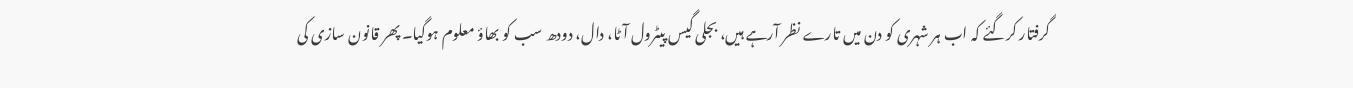گرفتار کرگئے کہ اب ہر شہری کو دن میں تارے نظر آرہے ہیں، بجلی گیس پیٹرول آٹا، دال، دودھ سب کو بھاؤ معلوم ہوگیا۔ پھر قانون سازی کی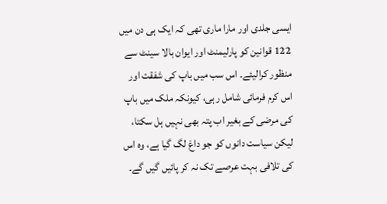ایسی جلدی اور مارا ماری تھی کہ ایک ہی دن میں 122 قوانین کو پارلیمنٹ اور ایوان بالا سینٹ سے منظور کرالیئے۔ اس سب میں باپ کی شفقت اور اس کرم فرمائی شامل رہی، کیونکہ ملک میں باپ کی مرضی کے بغیر اب پتہ بھی نہیں ہل سکتا، لیکن سیاست دانوں کو جو داغ لگ گیا ہے، وہ اس کی تلافی بہت عرصے تک نہ کر پائیں گیں گے۔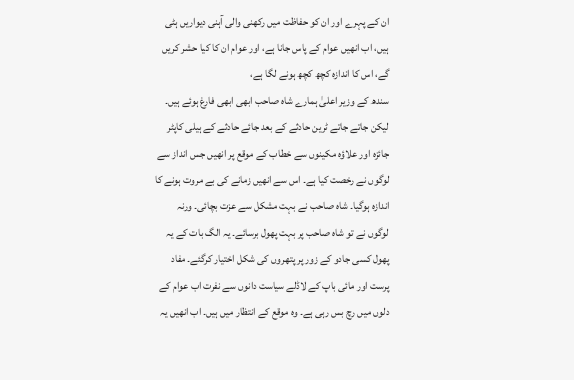ان کے پہرے اور ان کو حفاظت میں رکھنی والی آہنی دیواریں ہٹی ہیں، اب انھیں عوام کے پاس جانا ہے، اور عوام ان کا کیا حشر کریں گے، اس کا اندازہ کچھ کچھ ہونے لگا ہے،
سندھ کے وزیر اعلیٰ ہمارے شاہ صاحب ابھی ابھی فارغ ہوئے ہیں۔ لیکن جاتے جاتے ٹرین حادثے کے بعد جائے حادثے کے ہیلی کاپٹر جائزہ اور علاؤہ مکینوں سے خطاب کے موقع پر انھیں جس انداز سے لوگوں نے رخصت کیا ہے۔ اس سے انھیں زمانے کی بے مروت ہونے کا اندازہ ہوگیا۔ شاہ صاحب نے بہت مشکل سے عزت بچائی۔ ورنہ لوگوں نے تو شاہ صاحب پر بہت پھول برسائے۔ یہ الگ بات کے یہ پھول کسی جادو کے زور پر پتھروں کی شکل اختیار کرگئے۔ مفاد پرست اور مائی باپ کے لاڈلے سیاست دانوں سے نفرت اب عوام کے دلوں میں رچ بس رہی ہے۔ وہ موقع کے انتظار میں ہیں۔ اب انھیں یہ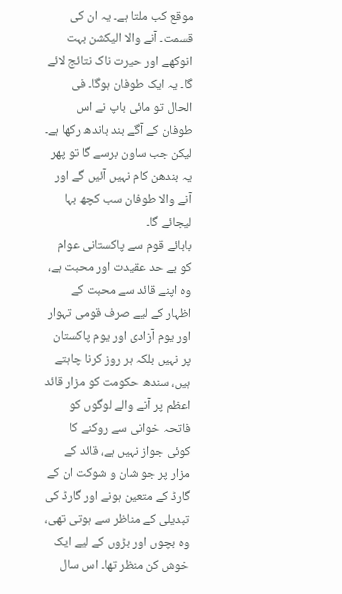موقع کب ملتا ہے۔ یہ ان کی قسمت۔ آنے والا الیکشن بہت انوکھے اور حیرت ناک نتائج لائے گا۔ یہ ایک طوفان ہوگا۔ فی الحال تو مائی باپ نے اس طوفان کے آگے بند باندھ رکھا ہے۔ لیکن جب ساون برسے گا تو پھر یہ بندھن کام نہیں آئیں گے اور آنے والا طوفان سب کچھ بہا لیجائے گا۔
بابائے قوم سے پاکستانی عوام کو بے حد عقیدت اور محبت ہے، وہ اپنے قائد سے محبت کے اظہار کے لیے صرف قومی تہوار اور یوم آزادی اور یوم پاکستان پر نہیں بلکہ ہر روز کرنا چاہتے ہیں، سندھ حکومت کو مزار قائد اعظم پر آنے والے لوگوں کو فاتحہ خوانی سے روکنے کا کوئی جواز نہیں ہے، قائد کے مزار پر جو شان و شوکت ان کے گارڈ کے متعین ہونے اور گارڈ کی تبدیلی کے مناظر سے ہوتی تھی، وہ بچوں اور بڑوں کے لیے ایک خوش کن منظر تھا۔ اس سال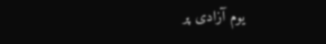یوم آزادی پر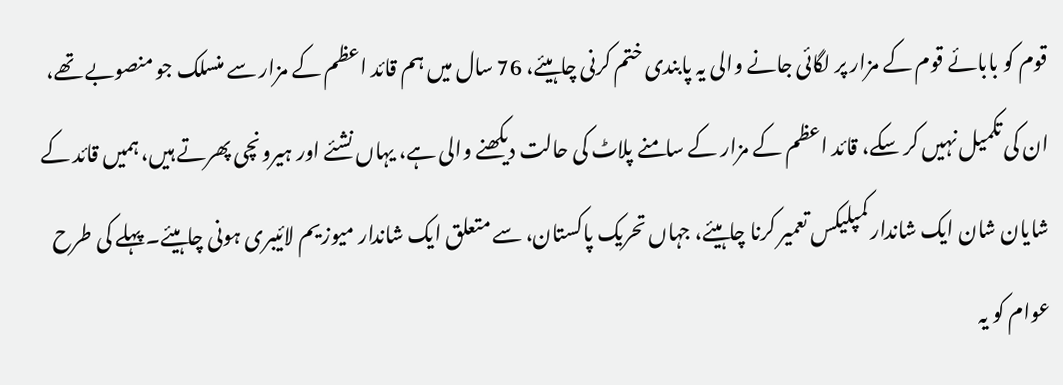قوم کو بابائے قوم کے مزار پر لگائی جانے والی یہ پابندی ختم کرنی چاہیئے، 76 سال میں ہم قائد اعظم کے مزار سے منسلک جو منصوبے تھے، ان کی تکمیل نہیں کر سکے، قائد اعظم کے مزار کے سامنے پلاٹ کی حالت دیکھنے والی ہے، یہاں نشئے اور ہیرونچی پھرتے ہیں، ہمیں قائد کے شایان شان ایک شاندار کمپلیکس تعمیر کرنا چاہیئے، جہاں تحریک پاکستان، سے متعلق ایک شاندار میوزیم لائیبری ہونی چاہیئے۔ پہلے کی طرح عوام کو یہ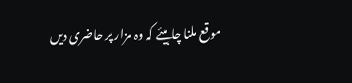موقع ملنا چاہیئے کہ وہ مزار پر حاضری دیں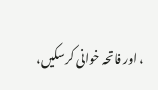، اور فاتحہ خوانی کرسکیں،